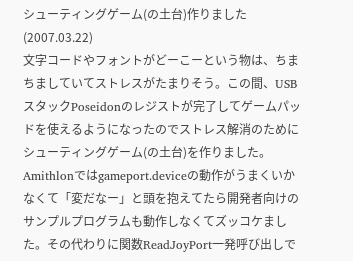シューティングゲーム(の土台)作りました
(2007.03.22)
文字コードやフォントがどーこーという物は、ちまちましていてストレスがたまりそう。この間、USBスタックPoseidonのレジストが完了してゲームパッドを使えるようになったのでストレス解消のためにシューティングゲーム(の土台)を作りました。
Amithlonではgameport.deviceの動作がうまくいかなくて「変だなー」と頭を抱えてたら開発者向けのサンプルプログラムも動作しなくてズッコケました。その代わりに関数ReadJoyPort一発呼び出しで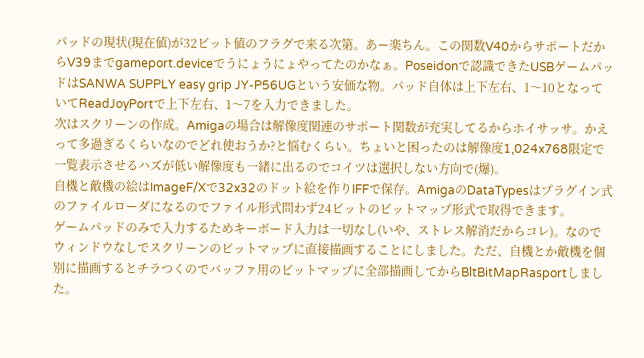パッドの現状(現在値)が32ビット値のフラグで来る次第。あー楽ちん。この関数V40からサポートだからV39までgameport.deviceでうにょうにょやってたのかなぁ。Poseidonで認識できたUSBゲームパッドはSANWA SUPPLY easy grip JY-P56UGという安価な物。パッド自体は上下左右、1〜10となっていてReadJoyPortで上下左右、1〜7を入力できました。
次はスクリーンの作成。Amigaの場合は解像度関連のサポート関数が充実してるからホイサッサ。かえって多過ぎるくらいなのでどれ使おうか?と悩むくらい。ちょいと困ったのは解像度1,024x768限定で一覧表示させるハズが低い解像度も一緒に出るのでコイツは選択しない方向で(爆)。
自機と敵機の絵はImageF/Xで32x32のドット絵を作りIFFで保存。AmigaのDataTypesはプラグイン式のファイルローダになるのでファイル形式問わず24ビットのビットマップ形式で取得できます。
ゲームパッドのみで入力するためキーボード入力は一切なし(いや、ストレス解消だからコレ)。なのでウィンドウなしでスクリーンのビットマップに直接描画することにしました。ただ、自機とか敵機を個別に描画するとチラつくのでバッファ用のビットマップに全部描画してからBltBitMapRasportしました。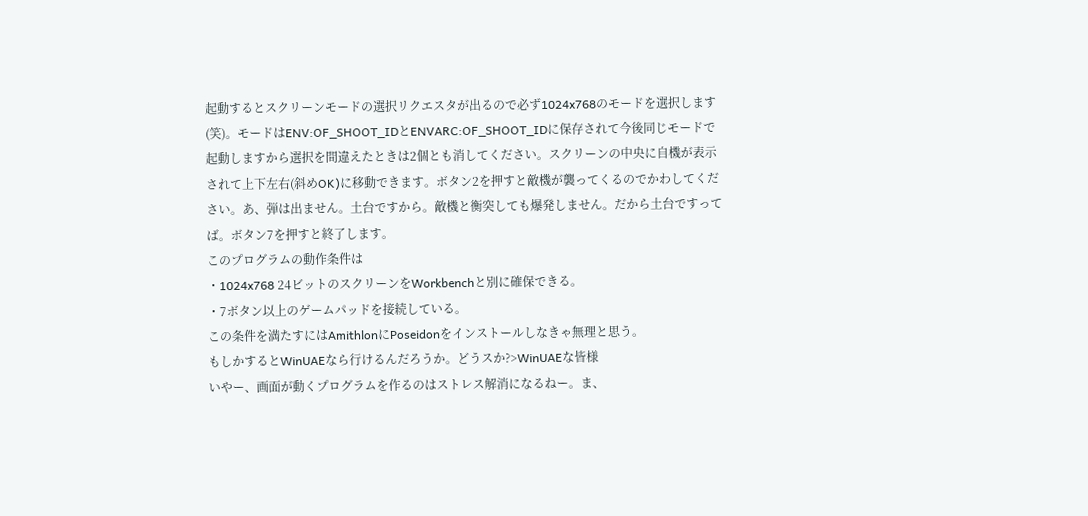起動するとスクリーンモードの選択リクエスタが出るので必ず1024x768のモードを選択します(笑)。モードはENV:OF_SHOOT_IDとENVARC:OF_SHOOT_IDに保存されて今後同じモードで起動しますから選択を間違えたときは2個とも消してください。スクリーンの中央に自機が表示されて上下左右(斜めOK)に移動できます。ボタン2を押すと敵機が襲ってくるのでかわしてください。あ、弾は出ません。土台ですから。敵機と衡突しても爆発しません。だから土台ですってば。ボタン7を押すと終了します。
このプログラムの動作条件は
・1024x768 24ビットのスクリーンをWorkbenchと別に確保できる。
・7ボタン以上のゲームパッドを接続している。
この条件を満たすにはAmithlonにPoseidonをインストールしなきゃ無理と思う。
もしかするとWinUAEなら行けるんだろうか。どうスか?>WinUAEな皆様
いやー、画面が動くプログラムを作るのはストレス解消になるねー。ま、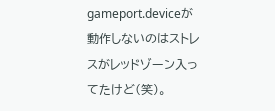gameport.deviceが動作しないのはストレスがレッドゾーン入ってたけど(笑)。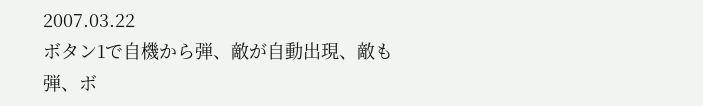2007.03.22
ボタン1で自機から弾、敵が自動出現、敵も弾、ボ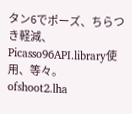タン6でポーズ、ちらつき軽減、Picasso96API.library使用、等々。
ofshoot2.lha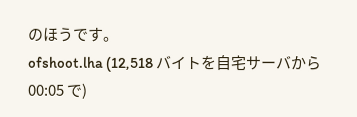のほうです。
ofshoot.lha (12,518 バイトを自宅サーバから 00:05 で)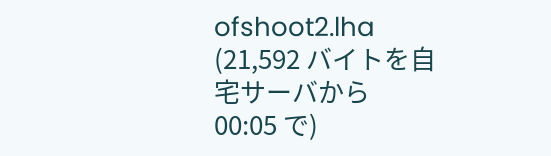ofshoot2.lha (21,592 バイトを自宅サーバから 00:05 で)